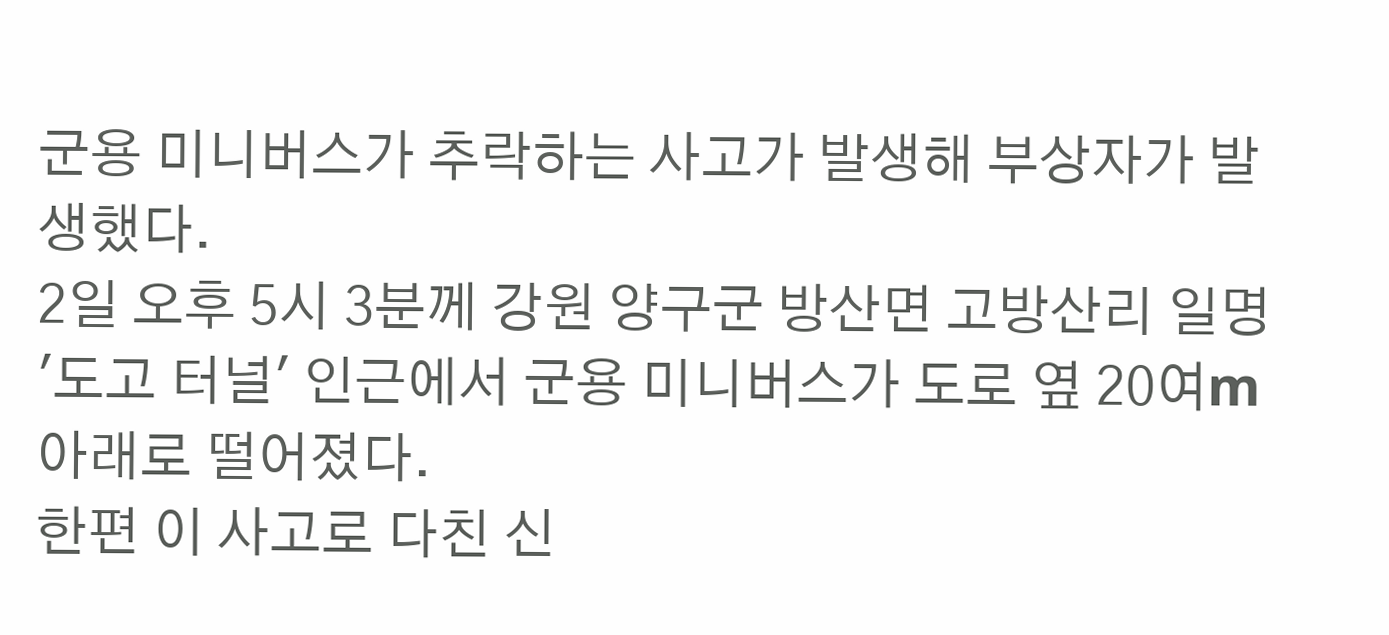군용 미니버스가 추락하는 사고가 발생해 부상자가 발생했다.
2일 오후 5시 3분께 강원 양구군 방산면 고방산리 일명 '도고 터널' 인근에서 군용 미니버스가 도로 옆 20여m 아래로 떨어졌다.
한편 이 사고로 다친 신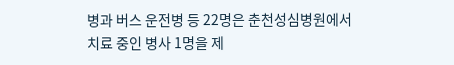병과 버스 운전병 등 22명은 춘천성심병원에서 치료 중인 병사 1명을 제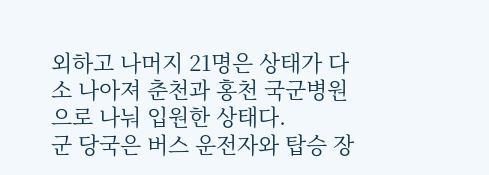외하고 나머지 21명은 상태가 다소 나아져 춘천과 홍천 국군병원으로 나눠 입원한 상태다.
군 당국은 버스 운전자와 탑승 장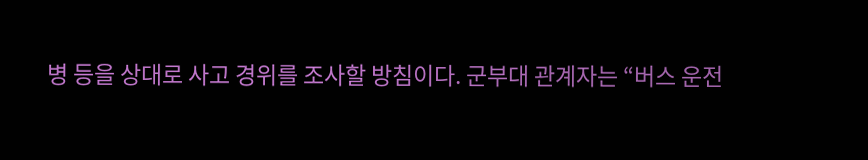병 등을 상대로 사고 경위를 조사할 방침이다. 군부대 관계자는 “버스 운전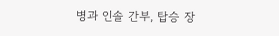병과 인솔 간부, 탑승 장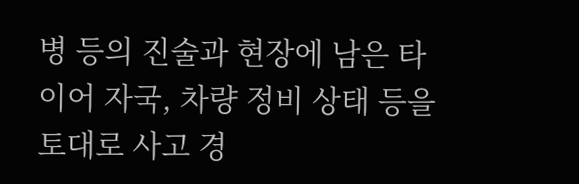병 등의 진술과 현장에 남은 타이어 자국, 차량 정비 상태 등을 토대로 사고 경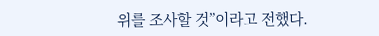위를 조사할 것”이라고 전했다.